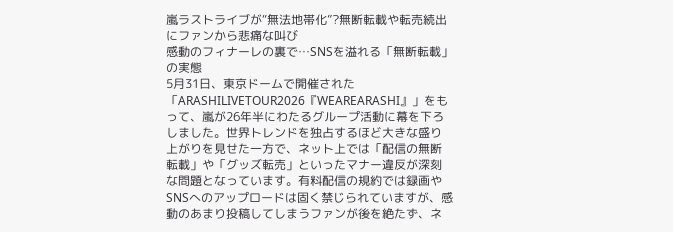嵐ラストライブが“無法地帯化”?無断転載や転売続出にファンから悲痛な叫び
感動のフィナーレの裏で…SNSを溢れる「無断転載」の実態
5月31日、東京ドームで開催された「ARASHILIVETOUR2026『WEAREARASHI』」をもって、嵐が26年半にわたるグループ活動に幕を下ろしました。世界トレンドを独占するほど大きな盛り上がりを見せた一方で、ネット上では「配信の無断転載」や「グッズ転売」といったマナー違反が深刻な問題となっています。有料配信の規約では録画やSNSへのアップロードは固く禁じられていますが、感動のあまり投稿してしまうファンが後を絶たず、ネ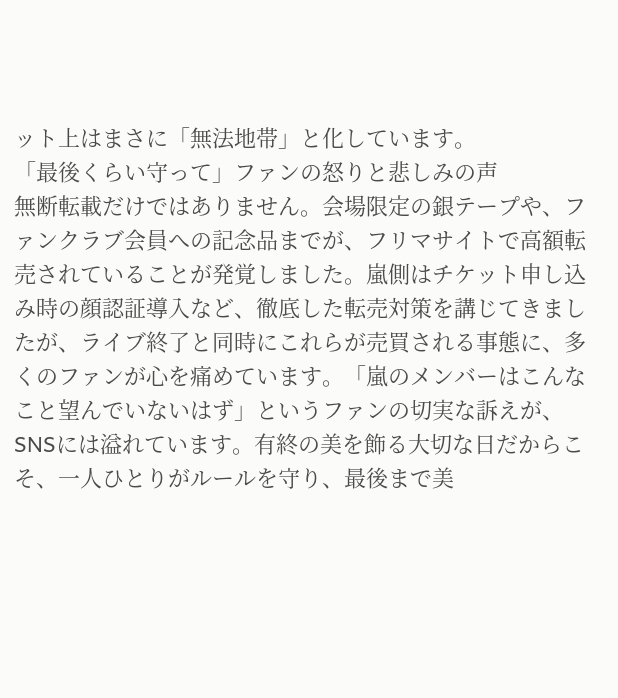ット上はまさに「無法地帯」と化しています。
「最後くらい守って」ファンの怒りと悲しみの声
無断転載だけではありません。会場限定の銀テープや、ファンクラブ会員への記念品までが、フリマサイトで高額転売されていることが発覚しました。嵐側はチケット申し込み時の顔認証導入など、徹底した転売対策を講じてきましたが、ライブ終了と同時にこれらが売買される事態に、多くのファンが心を痛めています。「嵐のメンバーはこんなこと望んでいないはず」というファンの切実な訴えが、SNSには溢れています。有終の美を飾る大切な日だからこそ、一人ひとりがルールを守り、最後まで美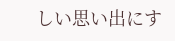しい思い出にす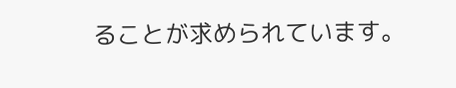ることが求められています。